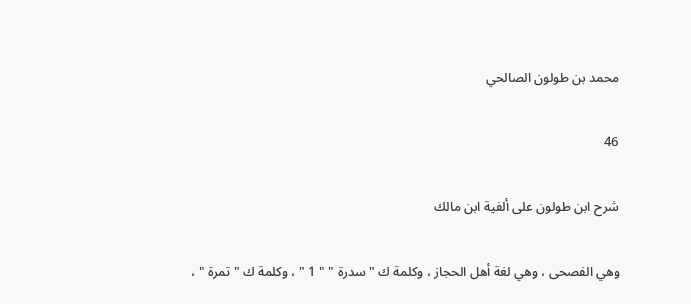محمد بن طولون الصالحي

46

شرح ابن طولون على ألفية ابن مالك

وهي الفصحى ، وهي لغة أهل الحجاز ، وكلمة ك " سدرة " " 1 " ، وكلمة ك " تمرة " ،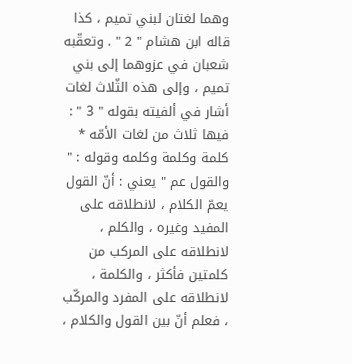وهما لغتان لبني تميم ، كذا قاله ابن هشام " 2 " . وتعقّبه شعبان في عزوهما إلى بني تميم ، وإلى هذه الثّلاث لغات أشار في ألفيته بقوله " 3 " : فيها ثلاث من لغات الأمّه * كلمة وكلمة وكلمه وقوله : " والقول عم " يعني : أنّ القول يعمّ الكلام ، لانطلاقه على المفيد وغيره ، والكلم ، لانطلاقه على المركب من كلمتين فأكثر ، والكلمة ، لانطلاقه على المفرد والمركّب ، فعلم أنّ بين القول والكلام ،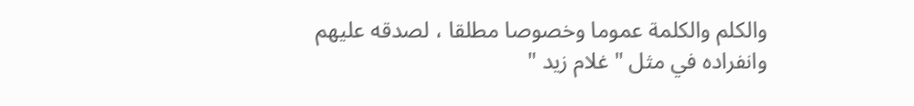والكلم والكلمة عموما وخصوصا مطلقا ، لصدقه عليهم وانفراده في مثل " غلام زيد "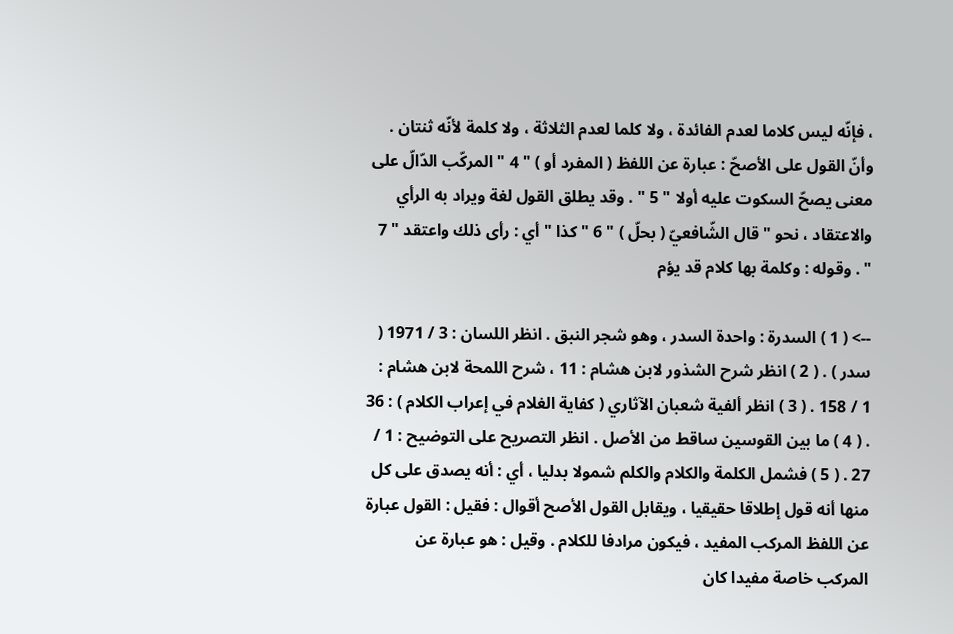، فإنّه ليس كلاما لعدم الفائدة ، ولا كلما لعدم الثلاثة ، ولا كلمة لأنّه ثنتان . وأنّ القول على الأصحّ : عبارة عن اللفظ ( المفرد أو ) " 4 " المركّب الدّالّ على معنى يصحّ السكوت عليه أولا " 5 " . وقد يطلق القول لغة ويراد به الرأي والاعتقاد ، نحو " قال الشّافعيّ ( بحلّ ) " 6 " كذا " أي : رأى ذلك واعتقد " 7 " . وقوله : وكلمة بها كلام قد يؤم

--> ( 1 ) السدرة : واحدة السدر ، وهو شجر النبق . انظر اللسان : 3 / 1971 ( سدر ) . ( 2 ) انظر شرح الشذور لابن هشام : 11 ، شرح اللمحة لابن هشام : 1 / 158 . ( 3 ) انظر ألفية شعبان الآثاري ( كفاية الغلام في إعراب الكلام ) : 36 . ( 4 ) ما بين القوسين ساقط من الأصل . انظر التصريح على التوضيح : 1 / 27 . ( 5 ) فشمل الكلمة والكلام والكلم شمولا بدليا ، أي : أنه يصدق على كل منها أنه قول إطلاقا حقيقيا ، ويقابل القول الأصح أقوال : فقيل : القول عبارة عن اللفظ المركب المفيد ، فيكون مرادفا للكلام . وقيل : هو عبارة عن المركب خاصة مفيدا كان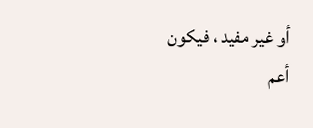أو غير مفيد ، فيكون أعم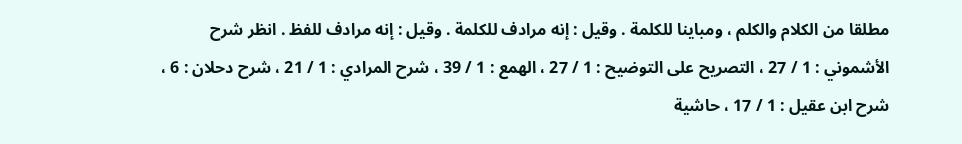مطلقا من الكلام والكلم ، ومباينا للكلمة . وقيل : إنه مرادف للكلمة . وقيل : إنه مرادف للفظ . انظر شرح الأشموني : 1 / 27 ، التصريح على التوضيح : 1 / 27 ، الهمع : 1 / 39 ، شرح المرادي : 1 / 21 ، شرح دحلان : 6 ، شرح ابن عقيل : 1 / 17 ، حاشية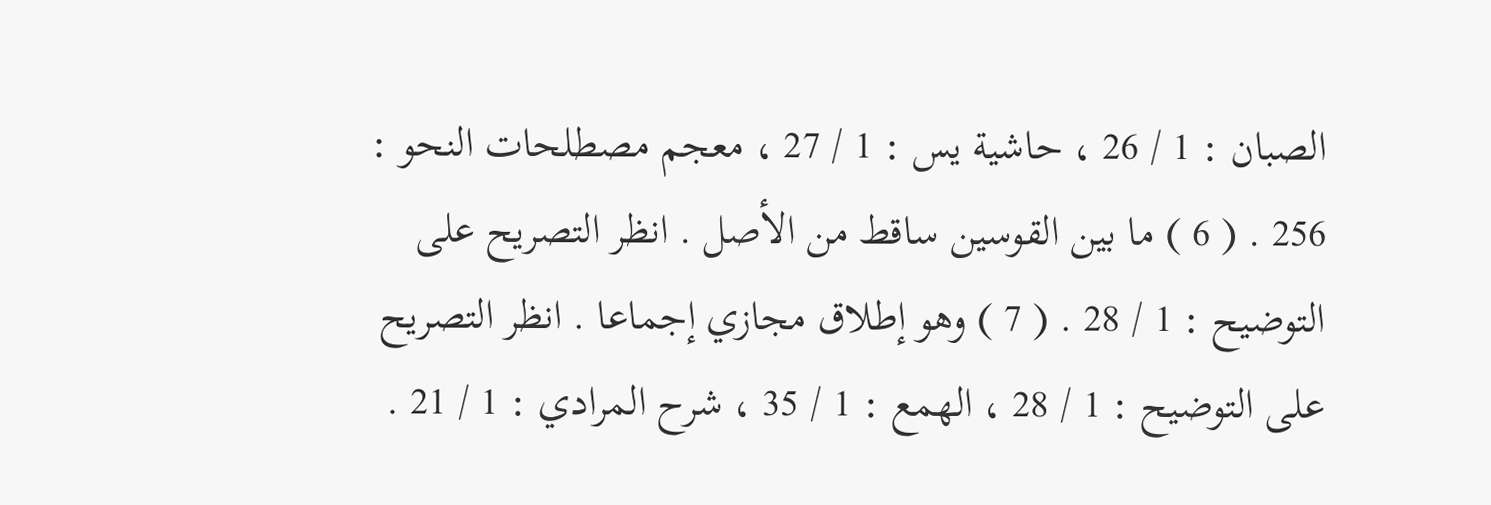الصبان : 1 / 26 ، حاشية يس : 1 / 27 ، معجم مصطلحات النحو : 256 . ( 6 ) ما بين القوسين ساقط من الأصل . انظر التصريح على التوضيح : 1 / 28 . ( 7 ) وهو إطلاق مجازي إجماعا . انظر التصريح على التوضيح : 1 / 28 ، الهمع : 1 / 35 ، شرح المرادي : 1 / 21 .